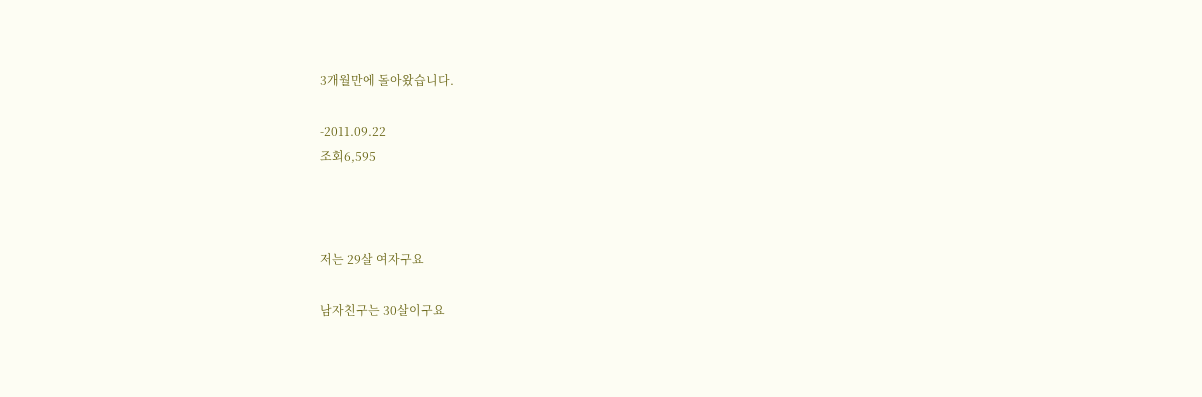3개월만에 돌아왔습니다.

-2011.09.22
조회6,595



저는 29살 여자구요

남자친구는 30살이구요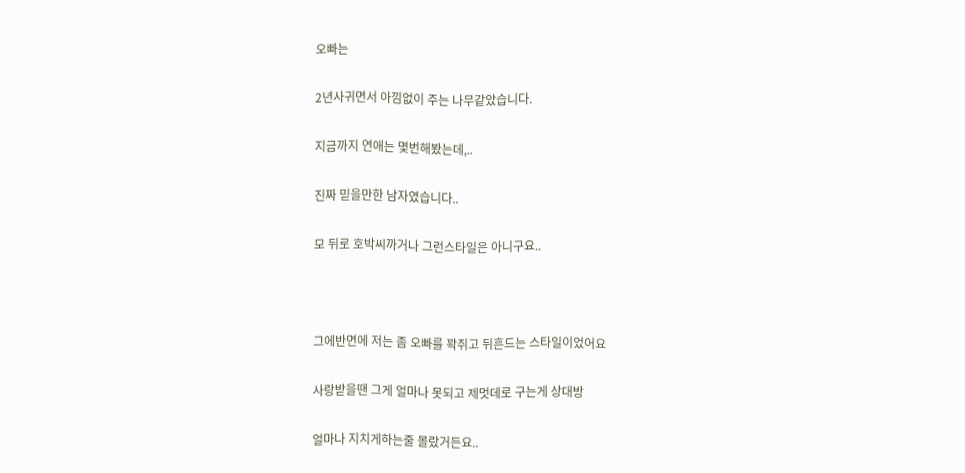오빠는

2년사귀면서 아낌없이 주는 나무같았습니다.

지금까지 연애는 몇번해봤는데,..

진짜 믿을만한 남자였습니다..

모 뒤로 호박씨까거나 그런스타일은 아니구요..



그에반면에 저는 좀 오빠를 꽉쥐고 뒤흔드는 스타일이었어요

사랑받을땐 그게 얼마나 못되고 제멋데로 구는게 상대방

얼마나 지치게하는줄 몰랐거든요..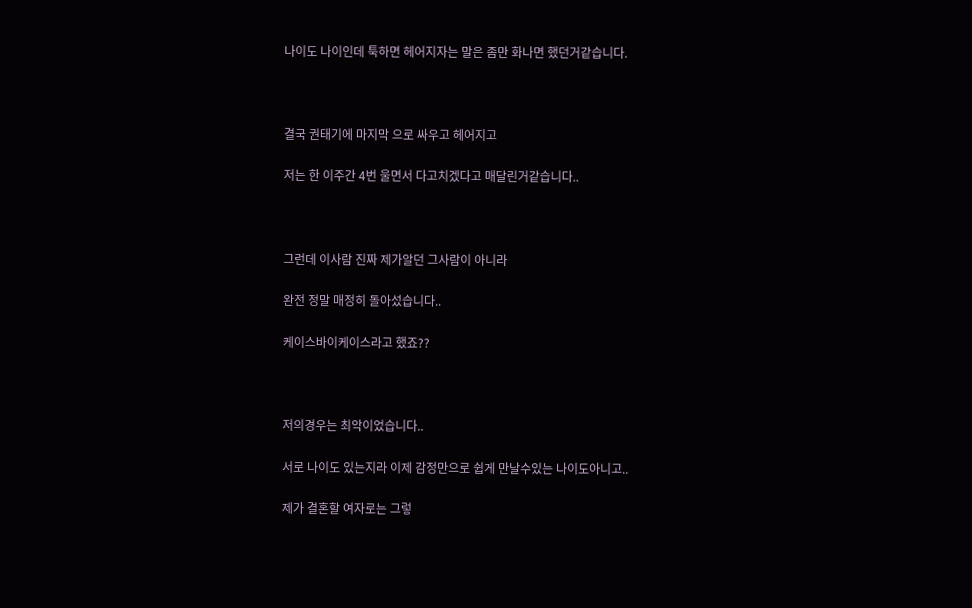나이도 나이인데 툭하면 헤어지자는 말은 좀만 화나면 했던거같습니다.



결국 권태기에 마지막 으로 싸우고 헤어지고

저는 한 이주간 4번 울면서 다고치겠다고 매달린거같습니다..



그런데 이사람 진짜 제가알던 그사람이 아니라

완전 정말 매정히 돌아섰습니다..

케이스바이케이스라고 했죠??



저의경우는 최악이었습니다..

서로 나이도 있는지라 이제 감정만으로 쉽게 만날수있는 나이도아니고..

제가 결혼할 여자로는 그렇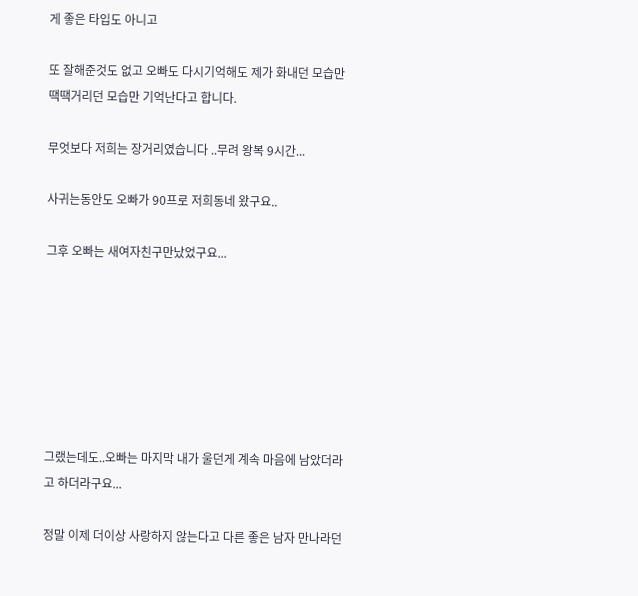게 좋은 타입도 아니고

또 잘해준것도 없고 오빠도 다시기억해도 제가 화내던 모습만 땍땍거리던 모습만 기억난다고 합니다.

무엇보다 저희는 장거리였습니다 ..무려 왕복 9시간...

사귀는동안도 오빠가 90프로 저희동네 왔구요..

그후 오빠는 새여자친구만났었구요...







그랬는데도..오빠는 마지막 내가 울던게 계속 마음에 남았더라고 하더라구요...

정말 이제 더이상 사랑하지 않는다고 다른 좋은 남자 만나라던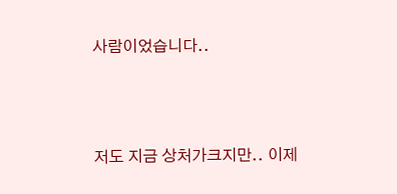사람이었습니다..



저도 지금 상처가크지만.. 이제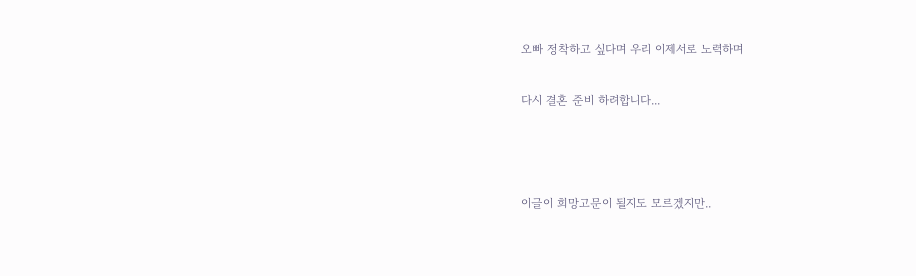오빠 정착하고 싶다며 우리 이제서로 노력하며

다시 결혼 준비 하려합니다...



이글이 희망고문이 될지도 모르겠지만..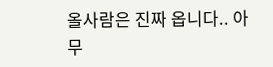올사람은 진짜 옵니다.. 아무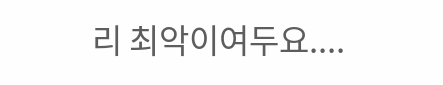리 최악이여두요....